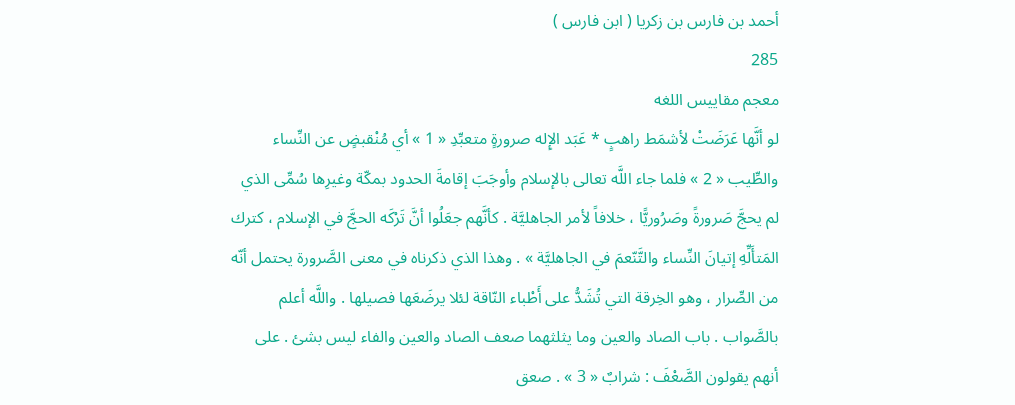أحمد بن فارس بن زكريا ( ابن فارس )
285
معجم مقاييس اللغه
لو أنَّها عَرَضَتْ لأشمَط راهبٍ * عَبَد الإِله صرورةٍ متعبِّدِ « 1 » أي مُنْقبضٍ عن النِّساء والطِّيب « 2 » فلما جاء اللَّه تعالى بالإسلام وأوجَبَ إقامةَ الحدود بمكّة وغيرِها سُمِّى الذي لم يحجَّ صَرورةً وصَرُوريًّا ، خلافاً لأمر الجاهليَّة . كأنَّهم جعَلُوا أنَّ تَرْكَه الحجَّ في الإسلام ، كترك المَتأَلِّهِ إتيانَ النِّساء والتَّنّعمَ في الجاهليَّة » . وهذا الذي ذكرناه في معنى الصَّرورة يحتمل أنّه من الصِّرار ، وهو الخِرقة التي تُشَدُّ على أَطْباء النّاقة لئلا يرضَعَها فصيلها . واللَّه أعلم بالصَّواب . باب الصاد والعين وما يثلثهما صعف الصاد والعين والفاء ليس بشئ . على أنهم يقولون الصَّعْفَ : شرابٌ « 3 » . صعق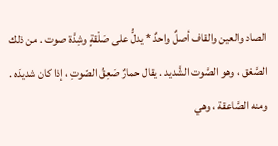الصاد والعين والقاف أصلٌ واحدٌ * يدلُّ على صَلْقةٍ وشِدَّة صوت . من ذلك الصَّعْق ، وهو الصَّوت الشَّديد . يقال حمارٌ صَعِقُ الصّوتِ ، إذا كان شديدَه . ومنه الصَّاعقة ، وهي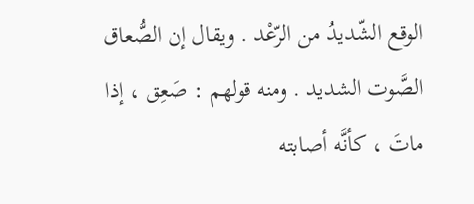الوقع الشّديدُ من الرّعْد . ويقال إن الصُّعاق الصَّوت الشديد . ومنه قولهم : صَعِق ، إذا ماتَ ، كأنَّه أصابته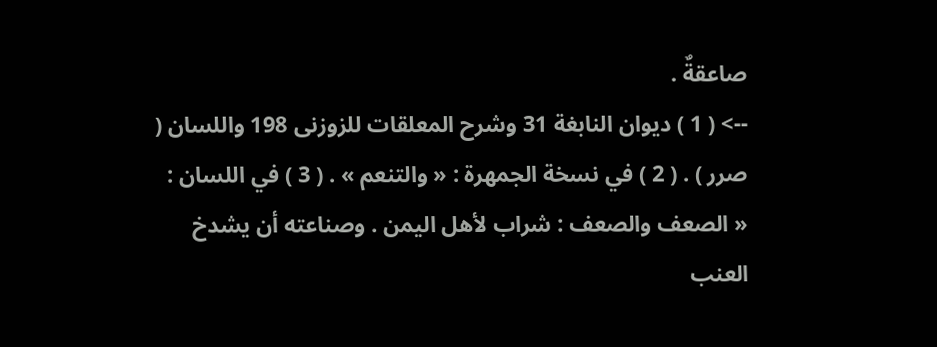صاعقةٌ .
--> ( 1 ) ديوان النابغة 31 وشرح المعلقات للزوزنى 198 واللسان ( صرر ) . ( 2 ) في نسخة الجمهرة : « والتنعم » . ( 3 ) في اللسان : « الصعف والصعف : شراب لأهل اليمن . وصناعته أن يشدخ العنب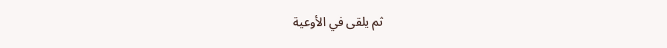ثم يلقى في الأوعية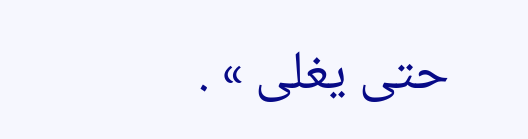حتى يغلى » .